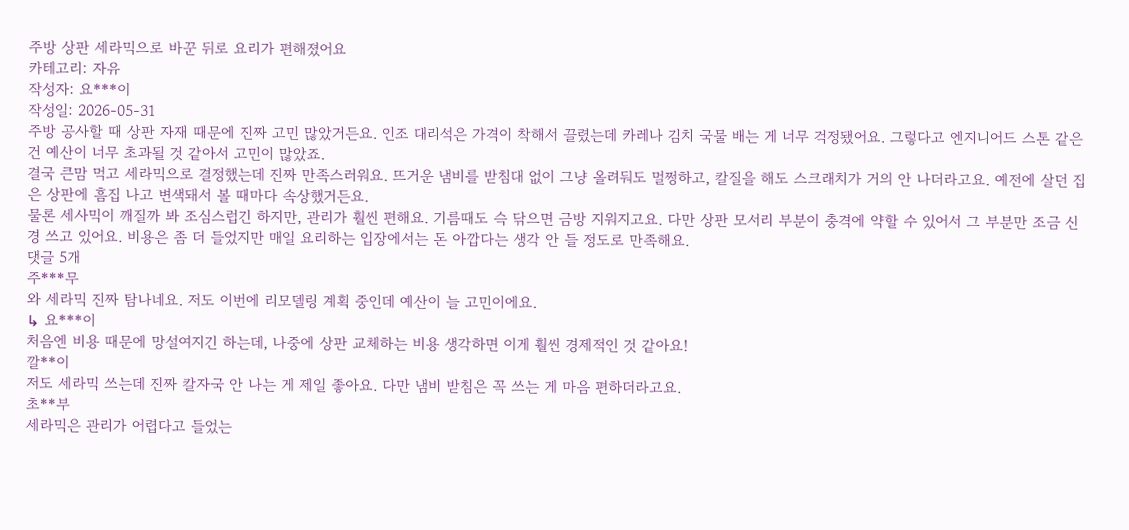주방 상판 세라믹으로 바꾼 뒤로 요리가 편해졌어요
카테고리: 자유
작성자: 요***이
작성일: 2026-05-31
주방 공사할 때 상판 자재 때문에 진짜 고민 많았거든요. 인조 대리석은 가격이 착해서 끌렸는데 카레나 김치 국물 배는 게 너무 걱정됐어요. 그렇다고 엔지니어드 스톤 같은 건 예산이 너무 초과될 것 같아서 고민이 많았죠.
결국 큰맘 먹고 세라믹으로 결정했는데 진짜 만족스러워요. 뜨거운 냄비를 받침대 없이 그냥 올려둬도 멀쩡하고, 칼질을 해도 스크래치가 거의 안 나더라고요. 예전에 살던 집은 상판에 흠집 나고 변색돼서 볼 때마다 속상했거든요.
물론 세사믹이 깨질까 봐 조심스럽긴 하지만, 관리가 훨씬 편해요. 기름때도 슥 닦으면 금방 지워지고요. 다만 상판 모서리 부분이 충격에 약할 수 있어서 그 부분만 조금 신경 쓰고 있어요. 비용은 좀 더 들었지만 매일 요리하는 입장에서는 돈 아깝다는 생각 안 들 정도로 만족해요.
댓글 5개
주***무
와 세라믹 진짜 탐나네요. 저도 이번에 리모델링 계획 중인데 예산이 늘 고민이에요.
↳ 요***이
처음엔 비용 때문에 망설여지긴 하는데, 나중에 상판 교체하는 비용 생각하면 이게 훨씬 경제적인 것 같아요!
깔**이
저도 세라믹 쓰는데 진짜 칼자국 안 나는 게 제일 좋아요. 다만 냄비 받침은 꼭 쓰는 게 마음 편하더라고요.
초**부
세라믹은 관리가 어렵다고 들었는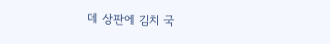데 상판에 김치 국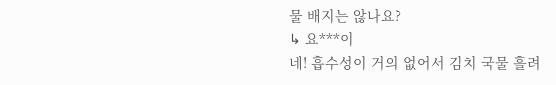물 배지는 않나요?
↳ 요***이
네! 흡수성이 거의 없어서 김치 국물 흘려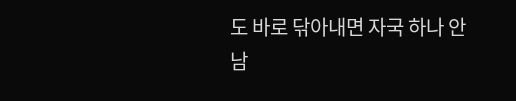도 바로 닦아내면 자국 하나 안 남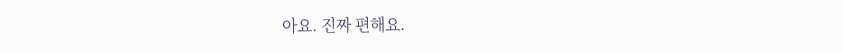아요. 진짜 편해요.